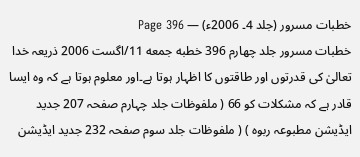خطبات مسرور (جلد 4۔ 2006ء) — Page 396
خطبات مسرور جلد چهارم 396 خطبه جمعه 11/اگست 2006 ذریعہ خدا تعالیٰ کی قدرتوں اور طاقتوں کا اظہار ہوتا ہے۔اور معلوم ہوتا ہے کہ وہ ایسا قادر ہے کہ مشکلات کو 66 ( ملفوظات جلد چہارم صفحہ 207 جدید ایڈیشن مطبوعہ ربوہ ) ( ملفوظات جلد سوم صفحہ 232 جدید ایڈیشن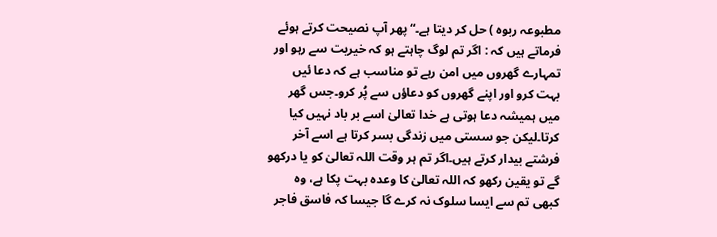مطبوعہ ربوہ ) حل کر دیتا ہے۔“ پھر آپ نصیحت کرتے ہوئے فرماتے ہیں کہ : اگر تم لوگ چاہتے ہو کہ خیریت سے رہو اور تمہارے گھروں میں امن رہے تو مناسب ہے کہ دعا ئیں بہت کرو اور اپنے گھروں کو دعاؤں سے پُر کرو۔جس گھر میں ہمیشہ دعا ہوتی ہے خدا تعالیٰ اسے بر باد نہیں کیا کرتا۔لیکن جو سستی میں زندگی بسر کرتا ہے اسے آخر فرشتے بیدار کرتے ہیں۔اگر تم ہر وقت اللہ تعالیٰ کو یا درکھو گے تو یقین رکھو کہ اللہ تعالیٰ کا وعدہ بہت پکا ہے، وہ کبھی تم سے ایسا سلوک نہ کرے گا جیسا کہ فاسق فاجر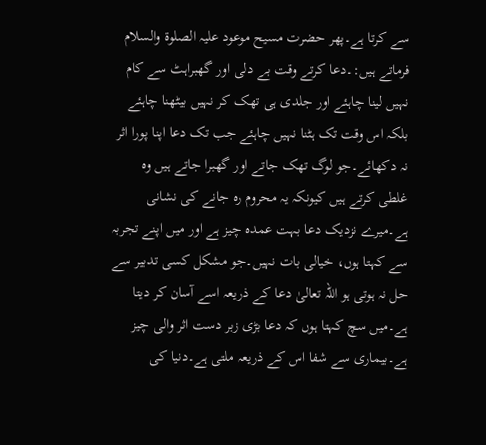سے کرتا ہے۔پھر حضرت مسیح موعود علیہ الصلوۃ والسلام فرماتے ہیں:۔دعا کرتے وقت بے دلی اور گھبراہٹ سے کام نہیں لینا چاہئے اور جلدی ہی تھک کر نہیں بیٹھنا چاہئے بلکہ اس وقت تک ہٹنا نہیں چاہئے جب تک دعا اپنا پورا اثر نہ دکھائے۔جو لوگ تھک جاتے اور گھبرا جاتے ہیں وہ غلطی کرتے ہیں کیونکہ یہ محروم رہ جانے کی نشانی ہے۔میرے نزدیک دعا بہت عمدہ چیز ہے اور میں اپنے تجربہ سے کہتا ہوں، خیالی بات نہیں۔جو مشکل کسی تدبیر سے حل نہ ہوتی ہو اللہ تعالیٰ دعا کے ذریعہ اسے آسان کر دیتا ہے۔میں سچ کہتا ہوں کہ دعا بڑی زبر دست اثر والی چیز ہے۔بیماری سے شفا اس کے ذریعہ ملتی ہے۔دنیا کی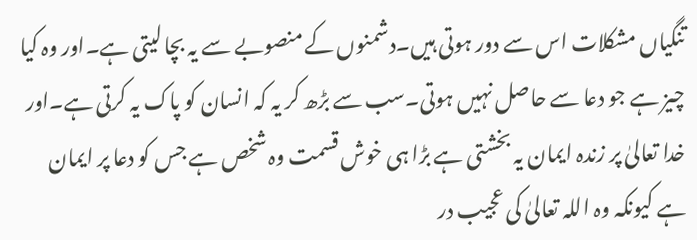تنگیاں مشکلات اس سے دور ہوتی ہیں۔دشمنوں کے منصوبے سے یہ بچا لیتی ہے۔اور وہ کیا چیز ہے جو دعا سے حاصل نہیں ہوتی۔سب سے بڑھ کر یہ کہ انسان کو پاک یہ کرتی ہے۔اور خدا تعالیٰ پر زندہ ایمان یہ بخشتی ہے بڑا ہی خوش قسمت وہ شخص ہے جس کو دعا پر ایمان ہے کیونکہ وہ اللہ تعالیٰ کی عجیب در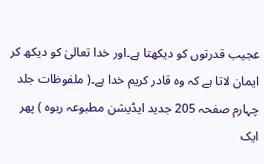عجیب قدرتوں کو دیکھتا ہے۔اور خدا تعالیٰ کو دیکھ کر ایمان لاتا ہے کہ وہ قادر کریم خدا ہے۔( ملفوظات جلد چہارم صفحہ 205 جدید ایڈیشن مطبوعہ ربوہ ) پھر ایک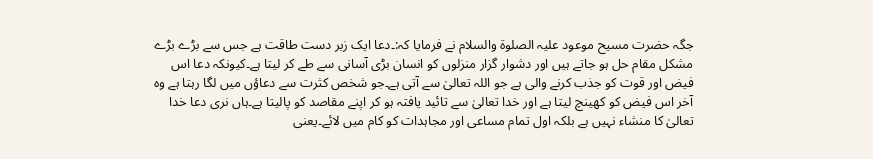جگہ حضرت مسیح موعود علیہ الصلوۃ والسلام نے فرمایا کہ:۔دعا ایک زبر دست طاقت ہے جس سے بڑے بڑے مشکل مقام حل ہو جاتے ہیں اور دشوار گزار منزلوں کو انسان بڑی آسانی سے طے کر لیتا ہے۔کیونکہ دعا اس فیض اور قوت کو جذب کرنے والی ہے جو اللہ تعالیٰ سے آتی ہے۔جو شخص کثرت سے دعاؤں میں لگا رہتا ہے وہ آخر اس فیض کو کھینچ لیتا ہے اور خدا تعالیٰ سے تائید یافتہ ہو کر اپنے مقاصد کو پالیتا ہے۔ہاں نری دعا خدا تعالیٰ کا منشاء نہیں ہے بلکہ اول تمام مساعی اور مجاہدات کو کام میں لائے۔یعنی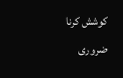کوشش کرنا ضروری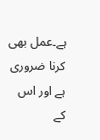ہے۔عمل بھی کرنا ضروری ہے اور اس کے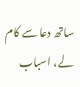ساتھ دعا سے کام لے، اسباب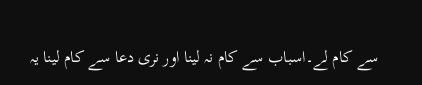سے کام لے۔اسباب سے کام نہ لینا اور نری دعا سے کام لینا یہ